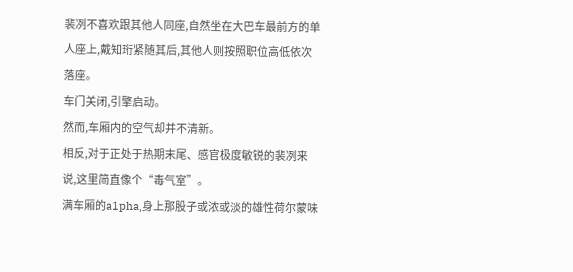裴冽不喜欢跟其他人同座,自然坐在大巴车最前方的单人座上,戴知珩紧随其后,其他人则按照职位高低依次落座。
车门关闭,引擎启动。
然而,车厢内的空气却并不清新。
相反,对于正处于热期末尾、感官极度敏锐的裴冽来说,这里简直像个“毒气室”。
满车厢的a1pha,身上那股子或浓或淡的雄性荷尔蒙味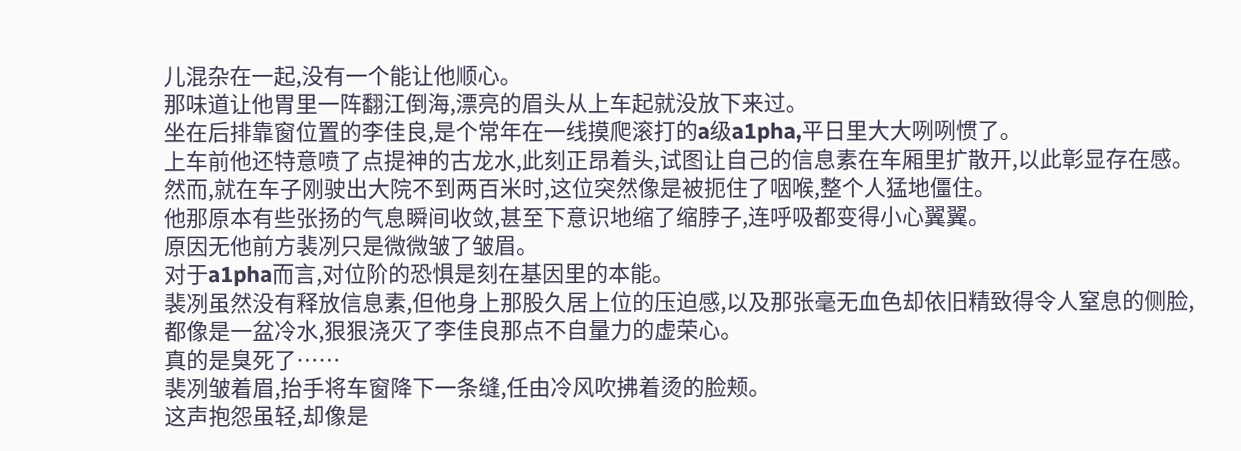儿混杂在一起,没有一个能让他顺心。
那味道让他胃里一阵翻江倒海,漂亮的眉头从上车起就没放下来过。
坐在后排靠窗位置的李佳良,是个常年在一线摸爬滚打的a级a1pha,平日里大大咧咧惯了。
上车前他还特意喷了点提神的古龙水,此刻正昂着头,试图让自己的信息素在车厢里扩散开,以此彰显存在感。
然而,就在车子刚驶出大院不到两百米时,这位突然像是被扼住了咽喉,整个人猛地僵住。
他那原本有些张扬的气息瞬间收敛,甚至下意识地缩了缩脖子,连呼吸都变得小心翼翼。
原因无他前方裴冽只是微微皱了皱眉。
对于a1pha而言,对位阶的恐惧是刻在基因里的本能。
裴冽虽然没有释放信息素,但他身上那股久居上位的压迫感,以及那张毫无血色却依旧精致得令人窒息的侧脸,都像是一盆冷水,狠狠浇灭了李佳良那点不自量力的虚荣心。
真的是臭死了……
裴冽皱着眉,抬手将车窗降下一条缝,任由冷风吹拂着烫的脸颊。
这声抱怨虽轻,却像是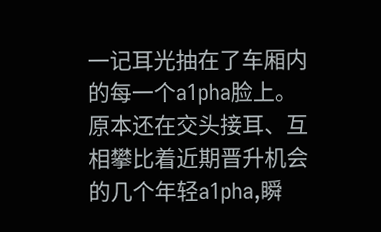一记耳光抽在了车厢内的每一个a1pha脸上。
原本还在交头接耳、互相攀比着近期晋升机会的几个年轻a1pha,瞬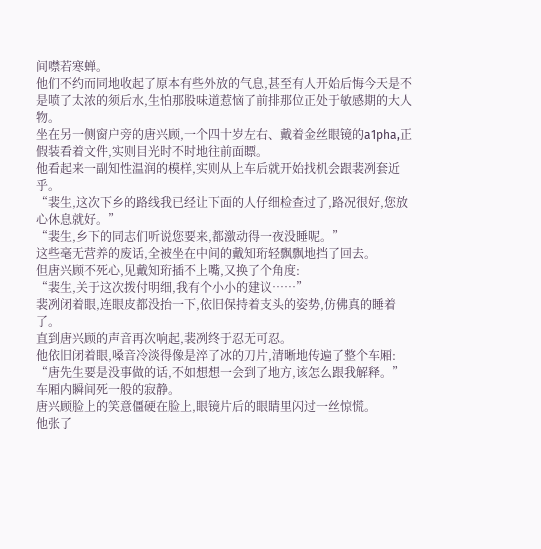间噤若寒蝉。
他们不约而同地收起了原本有些外放的气息,甚至有人开始后悔今天是不是喷了太浓的须后水,生怕那股味道惹恼了前排那位正处于敏感期的大人物。
坐在另一侧窗户旁的唐兴顾,一个四十岁左右、戴着金丝眼镜的a1pha,正假装看着文件,实则目光时不时地往前面瞟。
他看起来一副知性温润的模样,实则从上车后就开始找机会跟裴冽套近乎。
“裴生,这次下乡的路线我已经让下面的人仔细检查过了,路况很好,您放心休息就好。”
“裴生,乡下的同志们听说您要来,都激动得一夜没睡呢。”
这些毫无营养的废话,全被坐在中间的戴知珩轻飘飘地挡了回去。
但唐兴顾不死心,见戴知珩插不上嘴,又换了个角度:
“裴生,关于这次拨付明细,我有个小小的建议……”
裴冽闭着眼,连眼皮都没抬一下,依旧保持着支头的姿势,仿佛真的睡着了。
直到唐兴顾的声音再次响起,裴冽终于忍无可忍。
他依旧闭着眼,嗓音冷淡得像是淬了冰的刀片,清晰地传遍了整个车厢:
“唐先生要是没事做的话,不如想想一会到了地方,该怎么跟我解释。”
车厢内瞬间死一般的寂静。
唐兴顾脸上的笑意僵硬在脸上,眼镜片后的眼睛里闪过一丝惊慌。
他张了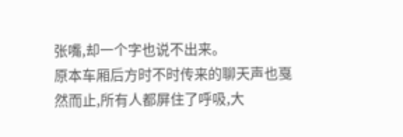张嘴,却一个字也说不出来。
原本车厢后方时不时传来的聊天声也戛然而止,所有人都屏住了呼吸,大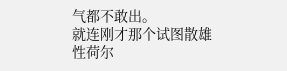气都不敢出。
就连刚才那个试图散雄性荷尔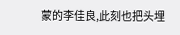蒙的李佳良,此刻也把头埋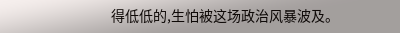得低低的,生怕被这场政治风暴波及。